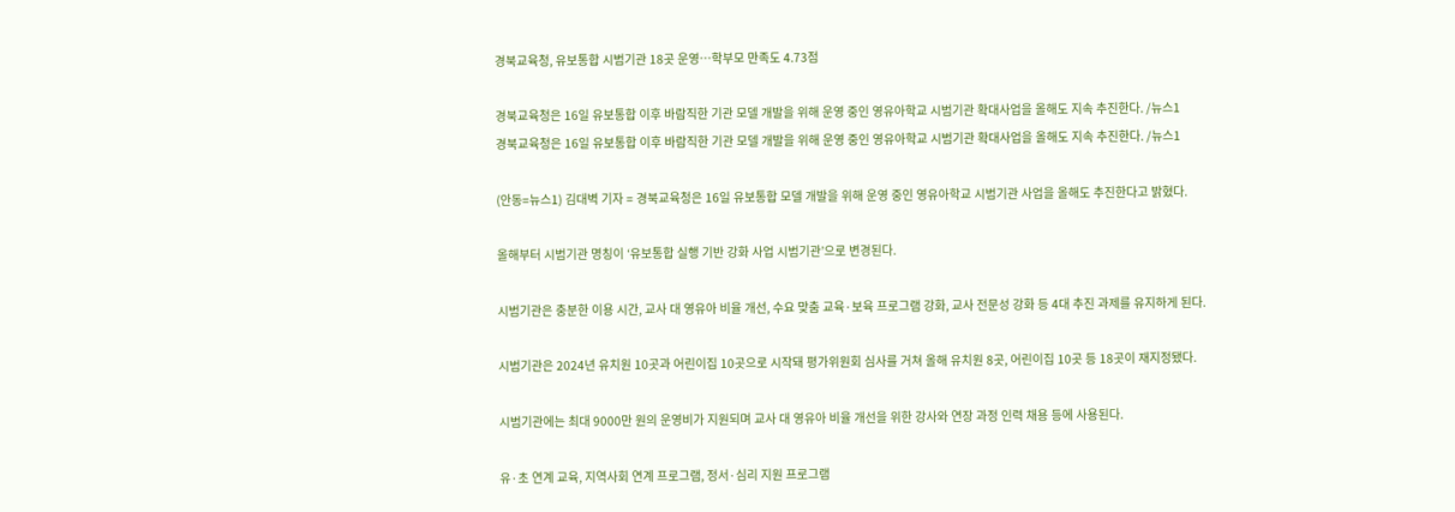경북교육청, 유보통합 시범기관 18곳 운영…학부모 만족도 4.73점

경북교육청은 16일 유보통합 이후 바람직한 기관 모델 개발을 위해 운영 중인 영유아학교 시범기관 확대사업을 올해도 지속 추진한다. /뉴스1
경북교육청은 16일 유보통합 이후 바람직한 기관 모델 개발을 위해 운영 중인 영유아학교 시범기관 확대사업을 올해도 지속 추진한다. /뉴스1

(안동=뉴스1) 김대벽 기자 = 경북교육청은 16일 유보통합 모델 개발을 위해 운영 중인 영유아학교 시범기관 사업을 올해도 추진한다고 밝혔다.

올해부터 시범기관 명칭이 ‘유보통합 실행 기반 강화 사업 시범기관’으로 변경된다.

시범기관은 충분한 이용 시간, 교사 대 영유아 비율 개선, 수요 맞춤 교육·보육 프로그램 강화, 교사 전문성 강화 등 4대 추진 과제를 유지하게 된다.

시범기관은 2024년 유치원 10곳과 어린이집 10곳으로 시작돼 평가위원회 심사를 거쳐 올해 유치원 8곳, 어린이집 10곳 등 18곳이 재지정됐다.

시범기관에는 최대 9000만 원의 운영비가 지원되며 교사 대 영유아 비율 개선을 위한 강사와 연장 과정 인력 채용 등에 사용된다.

유·초 연계 교육, 지역사회 연계 프로그램, 정서·심리 지원 프로그램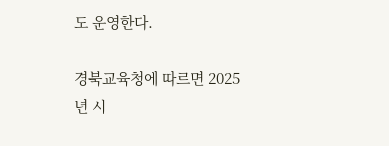도 운영한다.

경북교육청에 따르면 2025년 시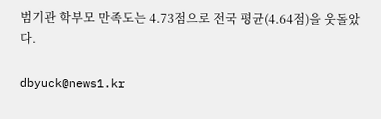범기관 학부모 만족도는 4.73점으로 전국 평균(4.64점)을 웃돌았다.

dbyuck@news1.kr